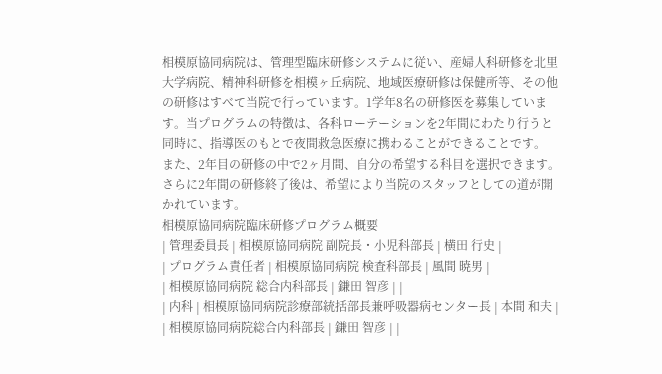相模原協同病院は、管理型臨床研修システムに従い、産婦人科研修を北里大学病院、精神科研修を相模ヶ丘病院、地域医療研修は保健所等、その他の研修はすべて当院で行っています。1学年8名の研修医を募集しています。当プログラムの特徴は、各科ローテーションを2年間にわたり行うと同時に、指導医のもとで夜間救急医療に携わることができることです。
また、2年目の研修の中で2ヶ月間、自分の希望する科目を選択できます。さらに2年間の研修終了後は、希望により当院のスタッフとしての道が開かれています。
相模原協同病院臨床研修プログラム概要
| 管理委員長 | 相模原協同病院 副院長・小児科部長 | 横田 行史 |
| プログラム責任者 | 相模原協同病院 検査科部長 | 風間 暁男 |
| 相模原協同病院 総合内科部長 | 鎌田 智彦 | |
| 内科 | 相模原協同病院診療部統括部長兼呼吸器病センター長 | 本間 和夫 |
| 相模原協同病院総合内科部長 | 鎌田 智彦 | |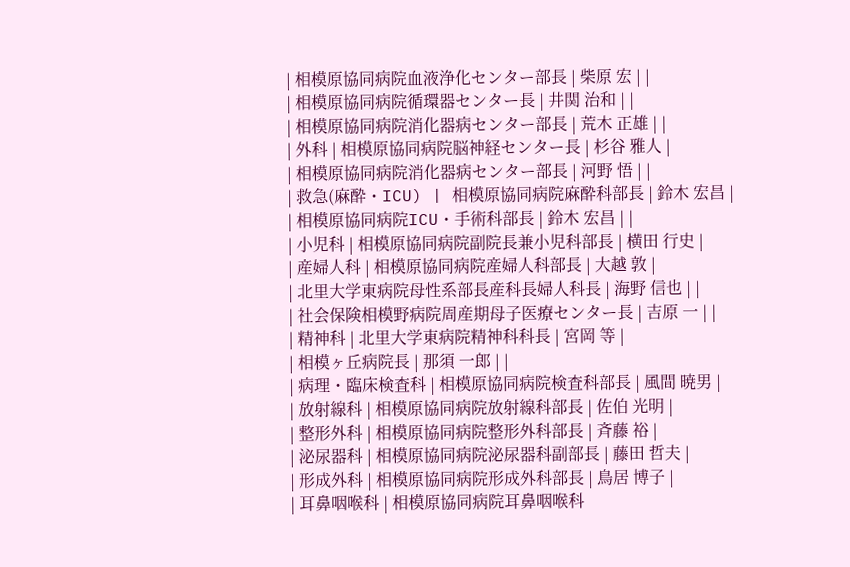| 相模原協同病院血液浄化センター部長 | 柴原 宏 | |
| 相模原協同病院循環器センター長 | 井関 治和 | |
| 相模原協同病院消化器病センター部長 | 荒木 正雄 | |
| 外科 | 相模原協同病院脳神経センター長 | 杉谷 雅人 |
| 相模原協同病院消化器病センター部長 | 河野 悟 | |
| 救急(麻酔・ICU) | 相模原協同病院麻酔科部長 | 鈴木 宏昌 |
| 相模原協同病院ICU・手術科部長 | 鈴木 宏昌 | |
| 小児科 | 相模原協同病院副院長兼小児科部長 | 横田 行史 |
| 産婦人科 | 相模原協同病院産婦人科部長 | 大越 敦 |
| 北里大学東病院母性系部長産科長婦人科長 | 海野 信也 | |
| 社会保険相模野病院周産期母子医療センター長 | 吉原 一 | |
| 精神科 | 北里大学東病院精神科科長 | 宮岡 等 |
| 相模ヶ丘病院長 | 那須 一郎 | |
| 病理・臨床検査科 | 相模原協同病院検査科部長 | 風間 暁男 |
| 放射線科 | 相模原協同病院放射線科部長 | 佐伯 光明 |
| 整形外科 | 相模原協同病院整形外科部長 | 斉藤 裕 |
| 泌尿器科 | 相模原協同病院泌尿器科副部長 | 藤田 哲夫 |
| 形成外科 | 相模原協同病院形成外科部長 | 鳥居 博子 |
| 耳鼻咽喉科 | 相模原協同病院耳鼻咽喉科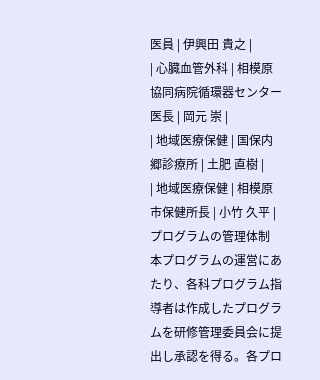医員 | 伊興田 貴之 |
| 心臓血管外科 | 相模原協同病院循環器センター医長 | 岡元 崇 |
| 地域医療保健 | 国保内郷診療所 | 土肥 直樹 |
| 地域医療保健 | 相模原市保健所長 | 小竹 久平 |
プログラムの管理体制
本プログラムの運営にあたり、各科プログラム指導者は作成したプログラムを研修管理委員会に提出し承認を得る。各プロ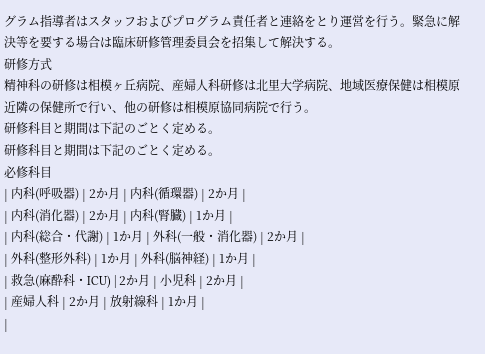グラム指導者はスタッフおよびプログラム責任者と連絡をとり運営を行う。緊急に解決等を要する場合は臨床研修管理委員会を招集して解決する。
研修方式
精神科の研修は相模ヶ丘病院、産婦人科研修は北里大学病院、地域医療保健は相模原近隣の保健所で行い、他の研修は相模原協同病院で行う。
研修科目と期間は下記のごとく定める。
研修科目と期間は下記のごとく定める。
必修科目
| 内科(呼吸器) | 2か月 | 内科(循環器) | 2か月 |
| 内科(消化器) | 2か月 | 内科(腎臓) | 1か月 |
| 内科(総合・代謝) | 1か月 | 外科(一般・消化器) | 2か月 |
| 外科(整形外科) | 1か月 | 外科(脳神経) | 1か月 |
| 救急(麻酔科・ICU) | 2か月 | 小児科 | 2か月 |
| 産婦人科 | 2か月 | 放射線科 | 1か月 |
|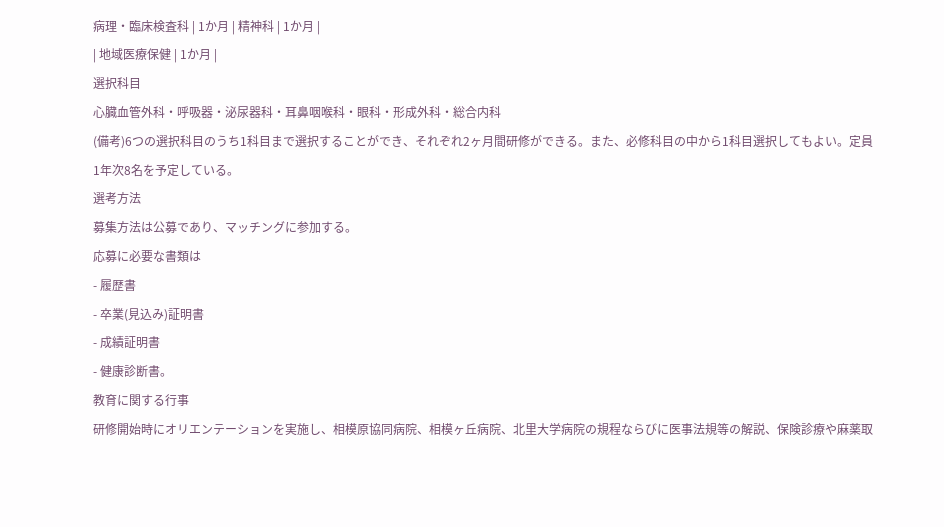病理・臨床検査科 | 1か月 | 精神科 | 1か月 |
| 地域医療保健 | 1か月 |
選択科目
心臓血管外科・呼吸器・泌尿器科・耳鼻咽喉科・眼科・形成外科・総合内科
(備考)6つの選択科目のうち1科目まで選択することができ、それぞれ2ヶ月間研修ができる。また、必修科目の中から1科目選択してもよい。定員
1年次8名を予定している。
選考方法
募集方法は公募であり、マッチングに参加する。
応募に必要な書類は
- 履歴書
- 卒業(見込み)証明書
- 成績証明書
- 健康診断書。
教育に関する行事
研修開始時にオリエンテーションを実施し、相模原協同病院、相模ヶ丘病院、北里大学病院の規程ならびに医事法規等の解説、保険診療や麻薬取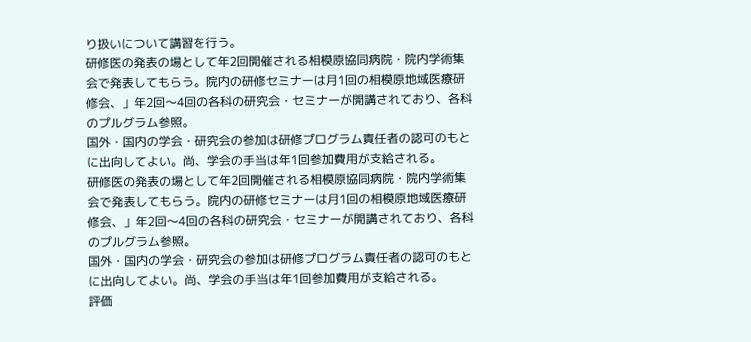り扱いについて講習を行う。
研修医の発表の場として年2回開催される相模原協同病院・院内学術集会で発表してもらう。院内の研修セミナーは月1回の相模原地域医療研修会、」年2回〜4回の各科の研究会・セミナーが開講されており、各科のプルグラム参照。
国外・国内の学会・研究会の参加は研修プログラム責任者の認可のもとに出向してよい。尚、学会の手当は年1回参加費用が支給される。
研修医の発表の場として年2回開催される相模原協同病院・院内学術集会で発表してもらう。院内の研修セミナーは月1回の相模原地域医療研修会、」年2回〜4回の各科の研究会・セミナーが開講されており、各科のプルグラム参照。
国外・国内の学会・研究会の参加は研修プログラム責任者の認可のもとに出向してよい。尚、学会の手当は年1回参加費用が支給される。
評価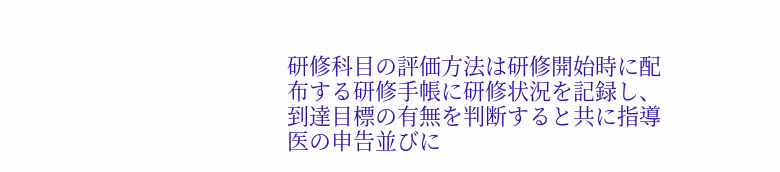研修科目の評価方法は研修開始時に配布する研修手帳に研修状況を記録し、到達目標の有無を判断すると共に指導医の申告並びに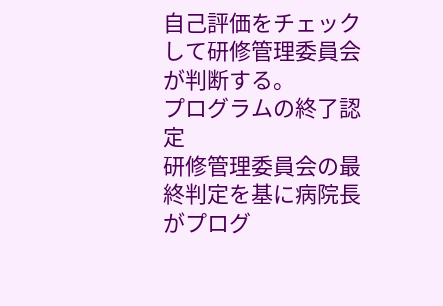自己評価をチェックして研修管理委員会が判断する。
プログラムの終了認定
研修管理委員会の最終判定を基に病院長がプログ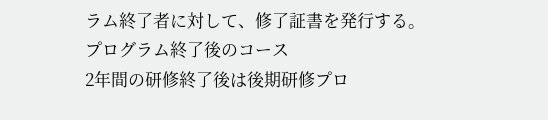ラム終了者に対して、修了証書を発行する。
プログラム終了後のコース
2年間の研修終了後は後期研修プロ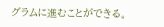グラムに進むことができる。